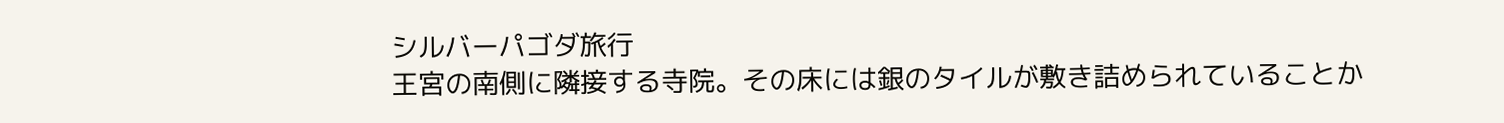シルバーパゴダ旅行
王宮の南側に隣接する寺院。その床には銀のタイルが敷き詰められていることか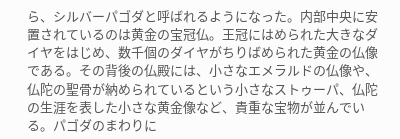ら、シルバーパゴダと呼ばれるようになった。内部中央に安置されているのは黄金の宝冠仏。王冠にはめられた大きなダイヤをはじめ、数千個のダイヤがちりばめられた黄金の仏像である。その背後の仏殿には、小さなエメラルドの仏像や、仏陀の聖骨が納められているという小さなストゥーパ、仏陀の生涯を表した小さな黄金像など、貴重な宝物が並んでいる。パゴダのまわりに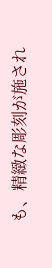も、精緻な彫刻が施され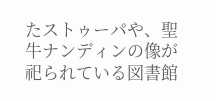たストゥーパや、聖牛ナンディンの像が祀られている図書館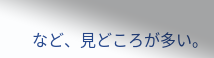など、見どころが多い。